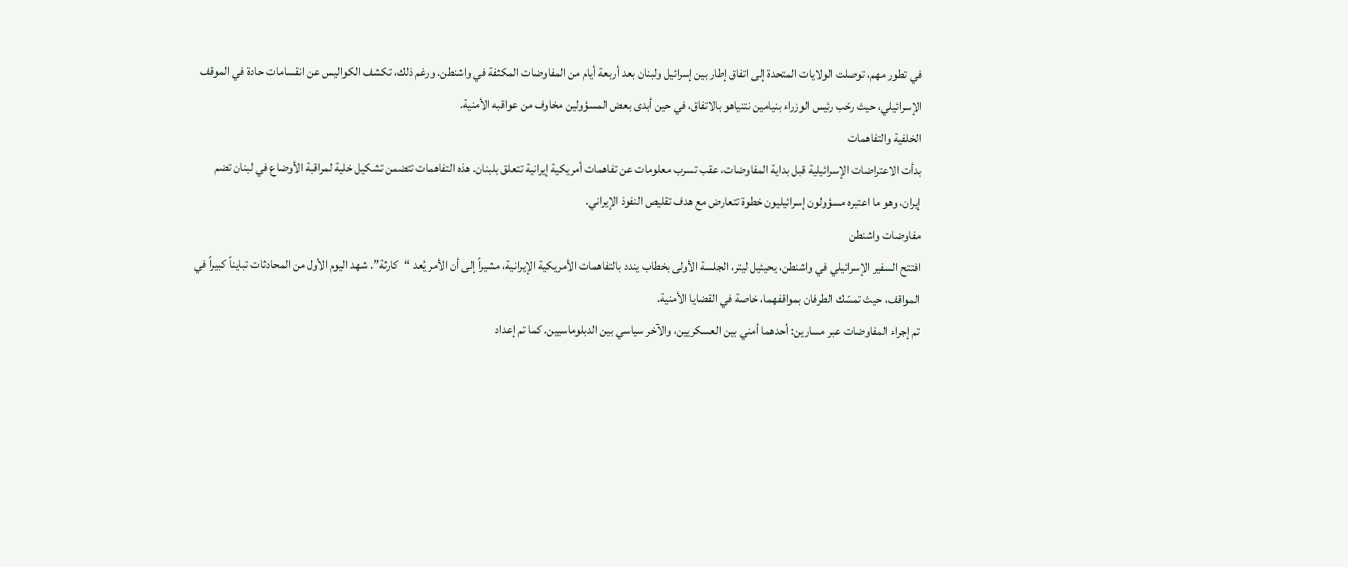في تطور مهم، توصلت الولايات المتحدة إلى اتفاق إطار بين إسرائيل ولبنان بعد أربعة أيام من المفاوضات المكثفة في واشنطن. ورغم ذلك، تكشف الكواليس عن انقسامات حادة في الموقف الإسرائيلي، حيث رحّب رئيس الوزراء بنيامين نتنياهو بالاتفاق، في حين أبدى بعض المسؤولين مخاوف من عواقبه الأمنية.
الخلفية والتفاهمات
بدأت الاعتراضات الإسرائيلية قبل بداية المفاوضات، عقب تسرب معلومات عن تفاهمات أمريكية إيرانية تتعلق بلبنان. هذه التفاهمات تتضمن تشكيل خلية لمراقبة الأوضاع في لبنان تضم إيران، وهو ما اعتبره مسؤولون إسرائيليون خطوة تتعارض مع هدف تقليص النفوذ الإيراني.
مفاوضات واشنطن
افتتح السفير الإسرائيلي في واشنطن، يحيئيل ليتر، الجلسة الأولى بخطاب يندد بالتفاهمات الأمريكية الإيرانية، مشيراً إلى أن الأمر يُعد “كارثة”. شهد اليوم الأول من المحادثات تبايناً كبيراً في المواقف، حيث تمسّك الطرفان بمواقفهما، خاصة في القضايا الأمنية.
تم إجراء المفاوضات عبر مسارين: أحدهما أمني بين العسكريين، والآخر سياسي بين الدبلوماسيين. كما تم إعداد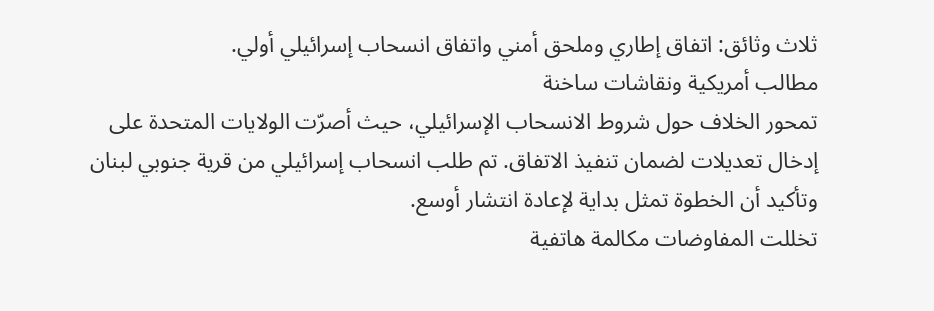ثلاث وثائق: اتفاق إطاري وملحق أمني واتفاق انسحاب إسرائيلي أولي.
مطالب أمريكية ونقاشات ساخنة
تمحور الخلاف حول شروط الانسحاب الإسرائيلي، حيث أصرّت الولايات المتحدة على إدخال تعديلات لضمان تنفيذ الاتفاق. تم طلب انسحاب إسرائيلي من قرية جنوبي لبنان وتأكيد أن الخطوة تمثل بداية لإعادة انتشار أوسع.
تخللت المفاوضات مكالمة هاتفية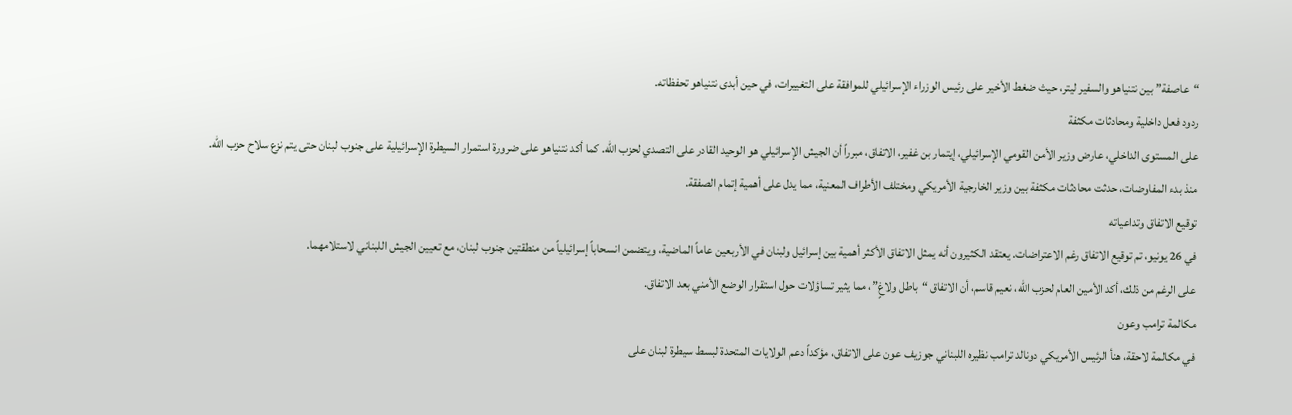“عاصفة” بين نتنياهو والسفير ليتر، حيث ضغط الأخير على رئيس الوزراء الإسرائيلي للموافقة على التغييرات، في حين أبدى نتنياهو تحفظاته.
ردود فعل داخلية ومحادثات مكثفة
على المستوى الداخلي، عارض وزير الأمن القومي الإسرائيلي، إيتمار بن غفير، الاتفاق، مبرراً أن الجيش الإسرائيلي هو الوحيد القادر على التصدي لحزب الله. كما أكد نتنياهو على ضرورة استمرار السيطرة الإسرائيلية على جنوب لبنان حتى يتم نزع سلاح حزب الله.
منذ بدء المفاوضات، حدثت محادثات مكثفة بين وزير الخارجية الأمريكي ومختلف الأطراف المعنية، مما يدل على أهمية إتمام الصفقة.
توقيع الاتفاق وتداعياته
في 26 يونيو، تم توقيع الاتفاق رغم الاعتراضات. يعتقد الكثيرون أنه يمثل الاتفاق الأكثر أهمية بين إسرائيل ولبنان في الأربعين عاماً الماضية، ويتضمن انسحاباً إسرائيلياً من منطقتين جنوب لبنان، مع تعيين الجيش اللبناني لاستلامهما.
على الرغم من ذلك، أكد الأمين العام لحزب الله، نعيم قاسم، أن الاتفاق “باطل ولاغٍ”، مما يثير تساؤلات حول استقرار الوضع الأمني بعد الاتفاق.
مكالمة ترامب وعون
في مكالمة لاحقة، هنأ الرئيس الأمريكي دونالد ترامب نظيره اللبناني جوزيف عون على الاتفاق، مؤكداً دعم الولايات المتحدة لبسط سيطرة لبنان على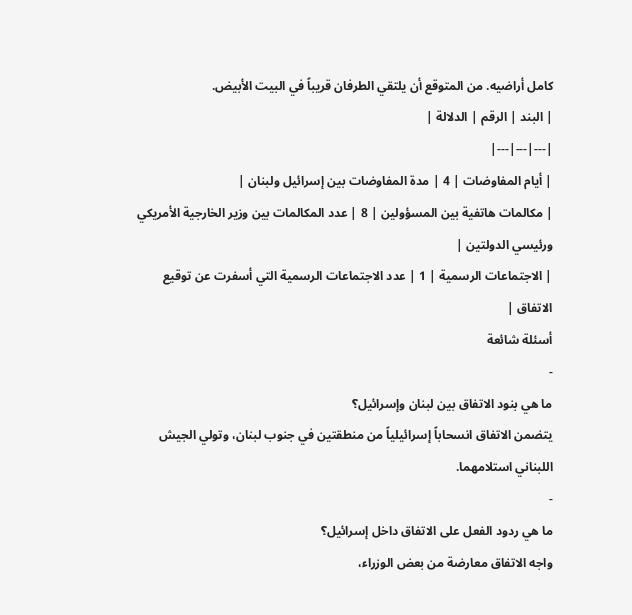كامل أراضيه. من المتوقع أن يلتقي الطرفان قريباً في البيت الأبيض.
| البند | الرقم | الدلالة |
|---|---|---|
| أيام المفاوضات | 4 | مدة المفاوضات بين إسرائيل ولبنان |
| مكالمات هاتفية بين المسؤولين | 8 | عدد المكالمات بين وزير الخارجية الأمريكي ورئيسي الدولتين |
| الاجتماعات الرسمية | 1 | عدد الاجتماعات الرسمية التي أسفرت عن توقيع الاتفاق |
أسئلة شائعة
-
ما هي بنود الاتفاق بين لبنان وإسرائيل؟
يتضمن الاتفاق انسحاباً إسرائيلياً من منطقتين في جنوب لبنان، وتولي الجيش اللبناني استلامهما.
-
ما هي ردود الفعل على الاتفاق داخل إسرائيل؟
واجه الاتفاق معارضة من بعض الوزراء،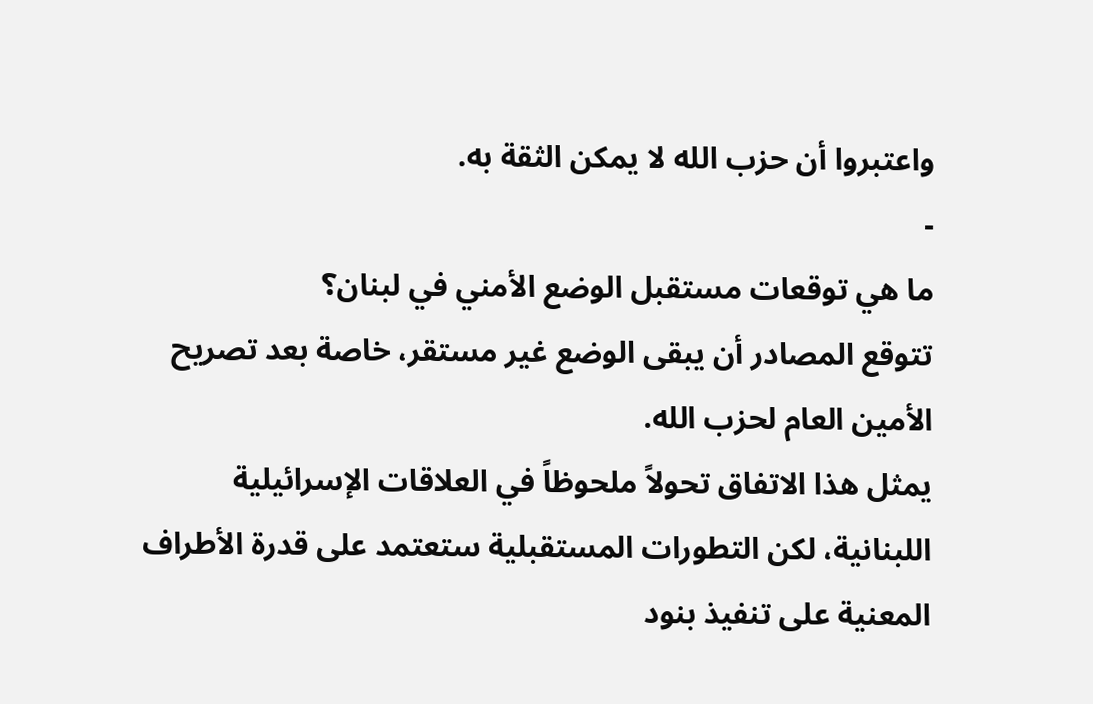واعتبروا أن حزب الله لا يمكن الثقة به.
-
ما هي توقعات مستقبل الوضع الأمني في لبنان؟
تتوقع المصادر أن يبقى الوضع غير مستقر، خاصة بعد تصريح الأمين العام لحزب الله.
يمثل هذا الاتفاق تحولاً ملحوظاً في العلاقات الإسرائيلية اللبنانية، لكن التطورات المستقبلية ستعتمد على قدرة الأطراف المعنية على تنفيذ بنود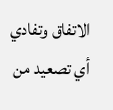الاتفاق وتفادي أي تصعيد من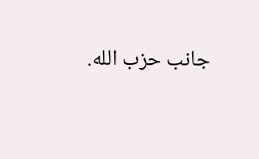جانب حزب الله.